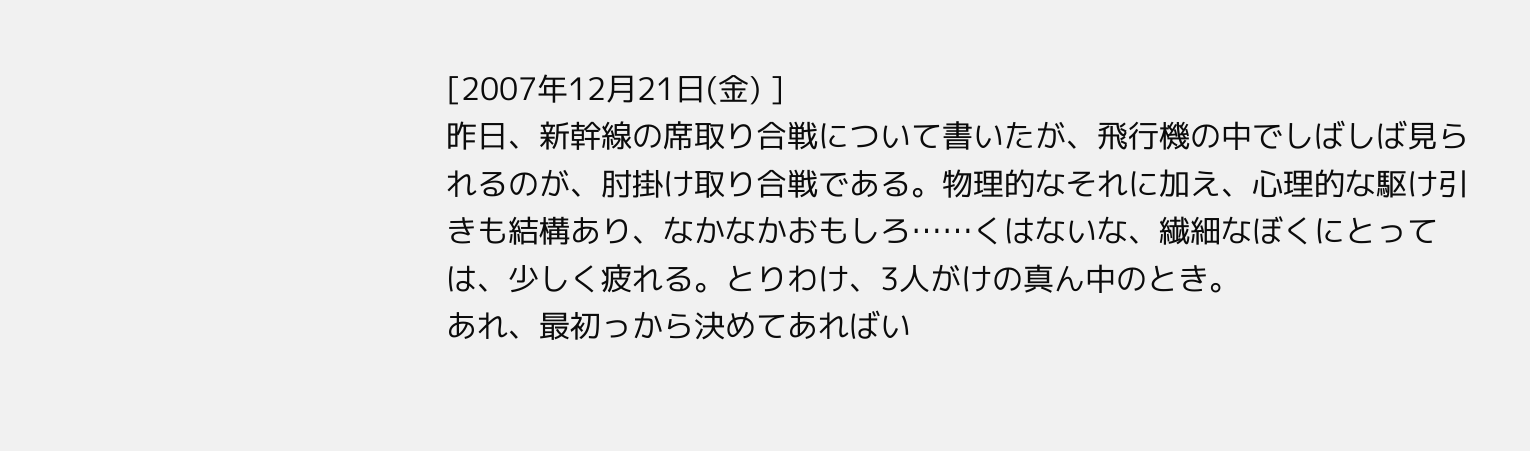[2007年12月21日(金) ]
昨日、新幹線の席取り合戦について書いたが、飛行機の中でしばしば見られるのが、肘掛け取り合戦である。物理的なそれに加え、心理的な駆け引きも結構あり、なかなかおもしろ……くはないな、繊細なぼくにとっては、少しく疲れる。とりわけ、3人がけの真ん中のとき。
あれ、最初っから決めてあればい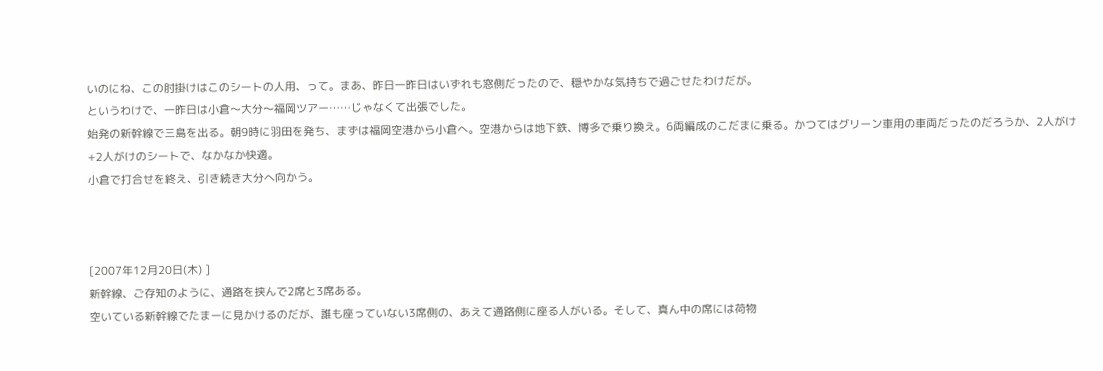いのにね、この肘掛けはこのシートの人用、って。まあ、昨日一昨日はいずれも窓側だったので、穏やかな気持ちで過ごせたわけだが。
というわけで、一昨日は小倉〜大分〜福岡ツアー……じゃなくて出張でした。
始発の新幹線で三島を出る。朝9時に羽田を発ち、まずは福岡空港から小倉へ。空港からは地下鉄、博多で乗り換え。6両編成のこだまに乗る。かつてはグリーン車用の車両だったのだろうか、2人がけ+2人がけのシートで、なかなか快適。
小倉で打合せを終え、引き続き大分へ向かう。



[2007年12月20日(木) ]
新幹線、ご存知のように、通路を挟んで2席と3席ある。
空いている新幹線でたまーに見かけるのだが、誰も座っていない3席側の、あえて通路側に座る人がいる。そして、真ん中の席には荷物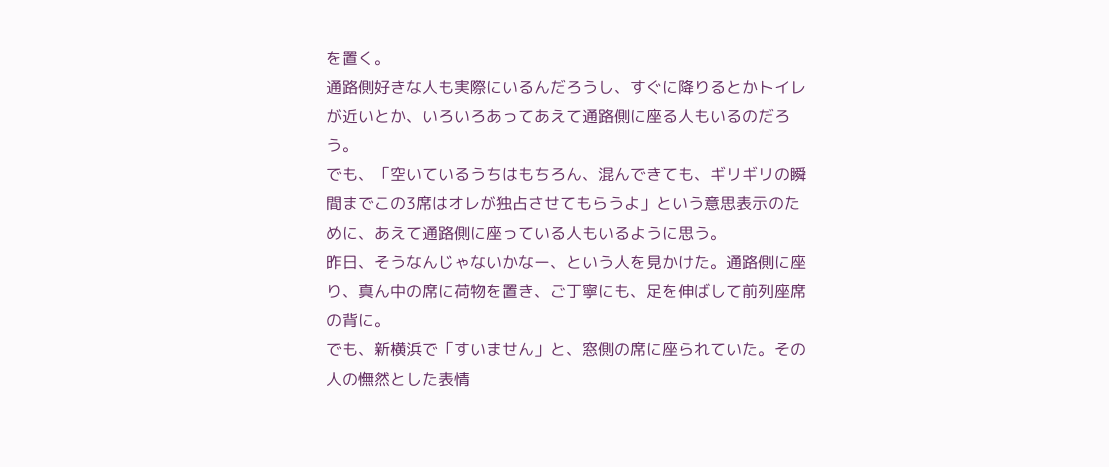を置く。
通路側好きな人も実際にいるんだろうし、すぐに降りるとかトイレが近いとか、いろいろあってあえて通路側に座る人もいるのだろう。
でも、「空いているうちはもちろん、混んできても、ギリギリの瞬間までこの3席はオレが独占させてもらうよ」という意思表示のために、あえて通路側に座っている人もいるように思う。
昨日、そうなんじゃないかなー、という人を見かけた。通路側に座り、真ん中の席に荷物を置き、ご丁寧にも、足を伸ばして前列座席の背に。
でも、新横浜で「すいません」と、窓側の席に座られていた。その人の憮然とした表情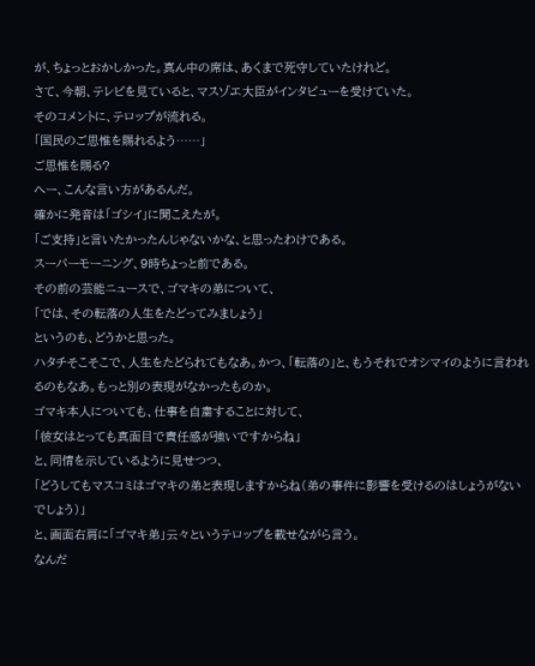が、ちょっとおかしかった。真ん中の席は、あくまで死守していたけれど。
さて、今朝、テレビを見ていると、マスゾエ大臣がインタビューを受けていた。
そのコメントに、テロップが流れる。
「国民のご思惟を賜れるよう……」
ご思惟を賜る?
へー、こんな言い方があるんだ。
確かに発音は「ゴシイ」に聞こえたが。
「ご支持」と言いたかったんじゃないかな、と思ったわけである。
スーパーモーニング、9時ちょっと前である。
その前の芸能ニュースで、ゴマキの弟について、
「では、その転落の人生をたどってみましょう」
というのも、どうかと思った。
ハタチそこそこで、人生をたどられてもなあ。かつ、「転落の」と、もうそれでオシマイのように言われるのもなあ。もっと別の表現がなかったものか。
ゴマキ本人についても、仕事を自粛することに対して、
「彼女はとっても真面目で責任感が強いですからね」
と、同情を示しているように見せつつ、
「どうしてもマスコミはゴマキの弟と表現しますからね(弟の事件に影響を受けるのはしょうがないでしょう)」
と、画面右肩に「ゴマキ弟」云々というテロップを載せながら言う。
なんだ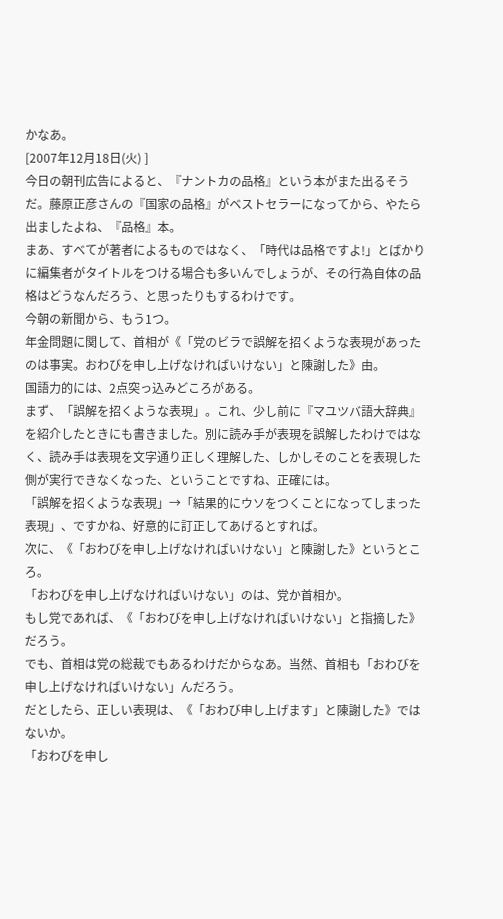かなあ。
[2007年12月18日(火) ]
今日の朝刊広告によると、『ナントカの品格』という本がまた出るそうだ。藤原正彦さんの『国家の品格』がベストセラーになってから、やたら出ましたよね、『品格』本。
まあ、すべてが著者によるものではなく、「時代は品格ですよ!」とばかりに編集者がタイトルをつける場合も多いんでしょうが、その行為自体の品格はどうなんだろう、と思ったりもするわけです。
今朝の新聞から、もう1つ。
年金問題に関して、首相が《「党のビラで誤解を招くような表現があったのは事実。おわびを申し上げなければいけない」と陳謝した》由。
国語力的には、2点突っ込みどころがある。
まず、「誤解を招くような表現」。これ、少し前に『マユツバ語大辞典』を紹介したときにも書きました。別に読み手が表現を誤解したわけではなく、読み手は表現を文字通り正しく理解した、しかしそのことを表現した側が実行できなくなった、ということですね、正確には。
「誤解を招くような表現」→「結果的にウソをつくことになってしまった表現」、ですかね、好意的に訂正してあげるとすれば。
次に、《「おわびを申し上げなければいけない」と陳謝した》というところ。
「おわびを申し上げなければいけない」のは、党か首相か。
もし党であれば、《「おわびを申し上げなければいけない」と指摘した》だろう。
でも、首相は党の総裁でもあるわけだからなあ。当然、首相も「おわびを申し上げなければいけない」んだろう。
だとしたら、正しい表現は、《「おわび申し上げます」と陳謝した》ではないか。
「おわびを申し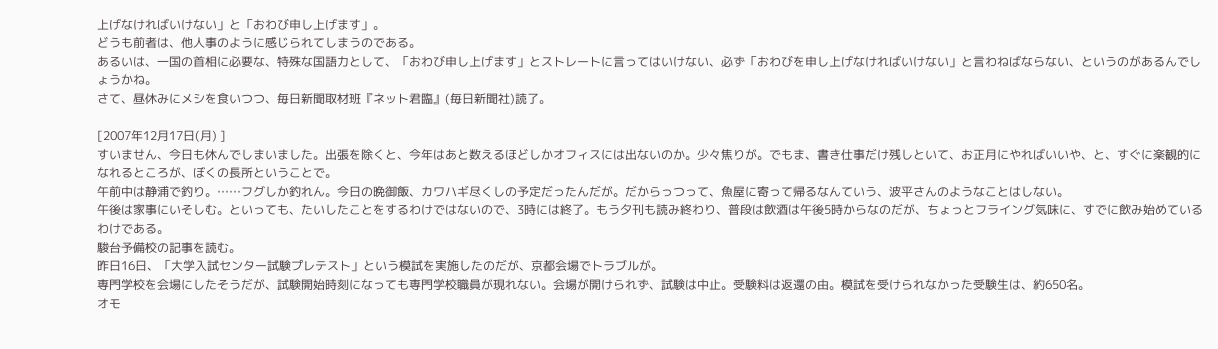上げなければいけない」と「おわび申し上げます」。
どうも前者は、他人事のように感じられてしまうのである。
あるいは、一国の首相に必要な、特殊な国語力として、「おわび申し上げます」とストレートに言ってはいけない、必ず「おわびを申し上げなければいけない」と言わねばならない、というのがあるんでしょうかね。
さて、昼休みにメシを食いつつ、毎日新聞取材班『ネット君臨』(毎日新聞社)読了。

[2007年12月17日(月) ]
すいません、今日も休んでしまいました。出張を除くと、今年はあと数えるほどしかオフィスには出ないのか。少々焦りが。でもま、書き仕事だけ残しといて、お正月にやればいいや、と、すぐに楽観的になれるところが、ぼくの長所ということで。
午前中は静浦で釣り。……フグしか釣れん。今日の晩御飯、カワハギ尽くしの予定だったんだが。だからっつって、魚屋に寄って帰るなんていう、波平さんのようなことはしない。
午後は家事にいそしむ。といっても、たいしたことをするわけではないので、3時には終了。もう夕刊も読み終わり、普段は飲酒は午後5時からなのだが、ちょっとフライング気味に、すでに飲み始めているわけである。
駿台予備校の記事を読む。
昨日16日、「大学入試センター試験プレテスト」という模試を実施したのだが、京都会場でトラブルが。
専門学校を会場にしたそうだが、試験開始時刻になっても専門学校職員が現れない。会場が開けられず、試験は中止。受験料は返還の由。模試を受けられなかった受験生は、約650名。
オモ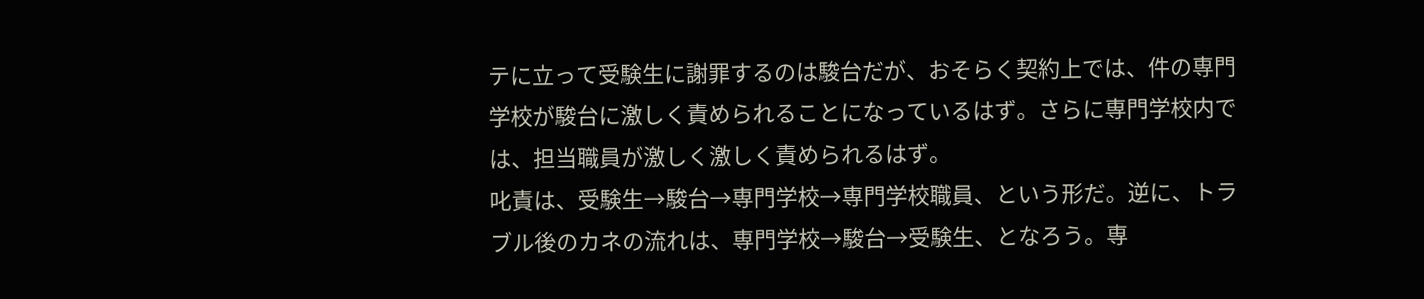テに立って受験生に謝罪するのは駿台だが、おそらく契約上では、件の専門学校が駿台に激しく責められることになっているはず。さらに専門学校内では、担当職員が激しく激しく責められるはず。
叱責は、受験生→駿台→専門学校→専門学校職員、という形だ。逆に、トラブル後のカネの流れは、専門学校→駿台→受験生、となろう。専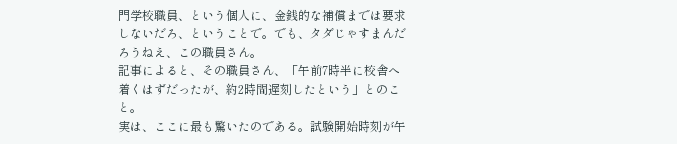門学校職員、という個人に、金銭的な補償までは要求しないだろ、ということで。でも、タダじゃすまんだろうねえ、この職員さん。
記事によると、その職員さん、「午前7時半に校舎へ着くはずだったが、約2時間遅刻したという」とのこと。
実は、ここに最も驚いたのである。試験開始時刻が午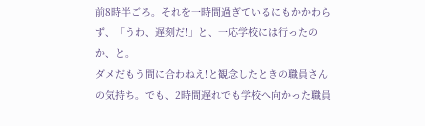前8時半ごろ。それを一時間過ぎているにもかかわらず、「うわ、遅刻だ!」と、一応学校には行ったのか、と。
ダメだもう間に合わねえ!と観念したときの職員さんの気持ち。でも、2時間遅れでも学校へ向かった職員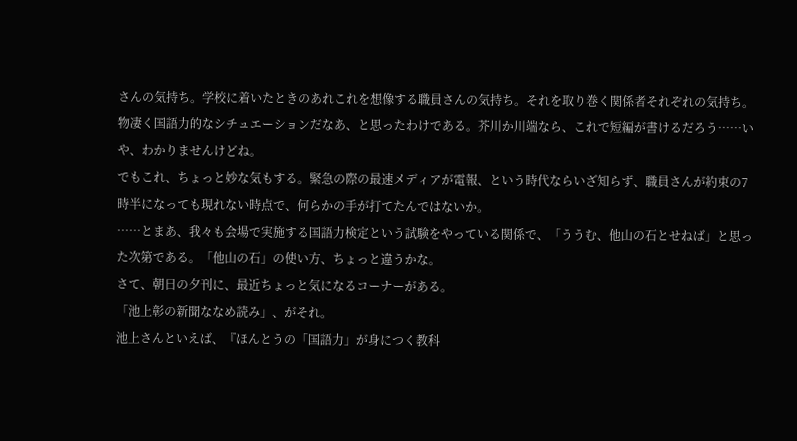さんの気持ち。学校に着いたときのあれこれを想像する職員さんの気持ち。それを取り巻く関係者それぞれの気持ち。物凄く国語力的なシチュエーションだなあ、と思ったわけである。芥川か川端なら、これで短編が書けるだろう……いや、わかりませんけどね。
でもこれ、ちょっと妙な気もする。緊急の際の最速メディアが電報、という時代ならいざ知らず、職員さんが約束の7時半になっても現れない時点で、何らかの手が打てたんではないか。
……とまあ、我々も会場で実施する国語力検定という試験をやっている関係で、「ううむ、他山の石とせねば」と思った次第である。「他山の石」の使い方、ちょっと違うかな。
さて、朝日の夕刊に、最近ちょっと気になるコーナーがある。
「池上彰の新聞ななめ読み」、がそれ。
池上さんといえば、『ほんとうの「国語力」が身につく教科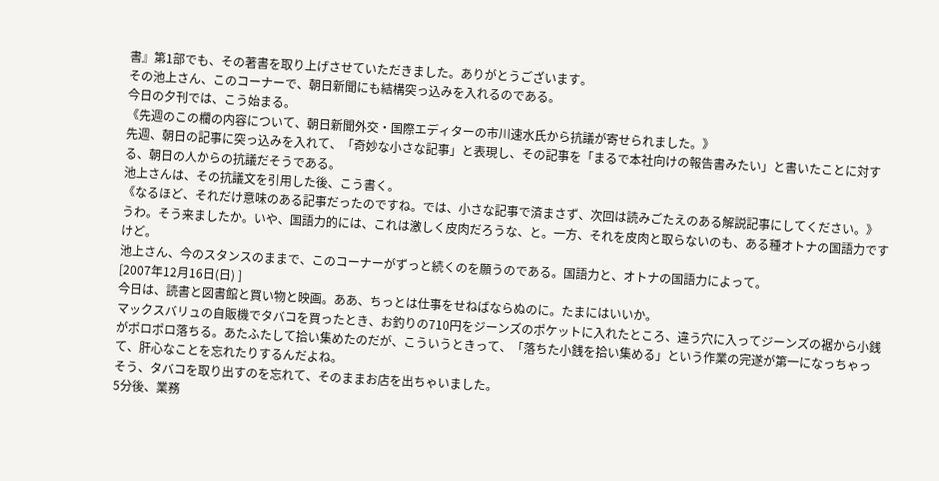書』第1部でも、その著書を取り上げさせていただきました。ありがとうございます。
その池上さん、このコーナーで、朝日新聞にも結構突っ込みを入れるのである。
今日の夕刊では、こう始まる。
《先週のこの欄の内容について、朝日新聞外交・国際エディターの市川速水氏から抗議が寄せられました。》
先週、朝日の記事に突っ込みを入れて、「奇妙な小さな記事」と表現し、その記事を「まるで本社向けの報告書みたい」と書いたことに対する、朝日の人からの抗議だそうである。
池上さんは、その抗議文を引用した後、こう書く。
《なるほど、それだけ意味のある記事だったのですね。では、小さな記事で済まさず、次回は読みごたえのある解説記事にしてください。》
うわ。そう来ましたか。いや、国語力的には、これは激しく皮肉だろうな、と。一方、それを皮肉と取らないのも、ある種オトナの国語力ですけど。
池上さん、今のスタンスのままで、このコーナーがずっと続くのを願うのである。国語力と、オトナの国語力によって。
[2007年12月16日(日) ]
今日は、読書と図書館と買い物と映画。ああ、ちっとは仕事をせねばならぬのに。たまにはいいか。
マックスバリュの自販機でタバコを買ったとき、お釣りの710円をジーンズのポケットに入れたところ、違う穴に入ってジーンズの裾から小銭がポロポロ落ちる。あたふたして拾い集めたのだが、こういうときって、「落ちた小銭を拾い集める」という作業の完遂が第一になっちゃって、肝心なことを忘れたりするんだよね。
そう、タバコを取り出すのを忘れて、そのままお店を出ちゃいました。
5分後、業務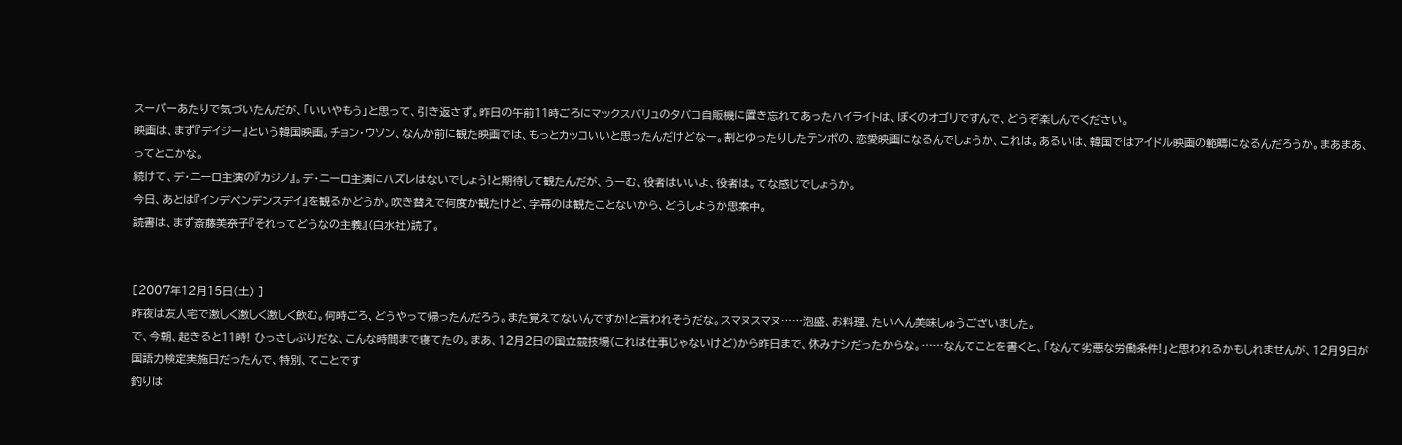スーパーあたりで気づいたんだが、「いいやもう」と思って、引き返さず。昨日の午前11時ごろにマックスバリュのタバコ自販機に置き忘れてあったハイライトは、ぼくのオゴリですんで、どうぞ楽しんでください。
映画は、まず『デイジー』という韓国映画。チョン・ウソン、なんか前に観た映画では、もっとカッコいいと思ったんだけどなー。割とゆったりしたテンポの、恋愛映画になるんでしょうか、これは。あるいは、韓国ではアイドル映画の範疇になるんだろうか。まあまあ、ってとこかな。
続けて、デ・ニーロ主演の『カジノ』。デ・ニーロ主演にハズレはないでしょう!と期待して観たんだが、うーむ、役者はいいよ、役者は。てな感じでしょうか。
今日、あとは『インデペンデンスデイ』を観るかどうか。吹き替えで何度か観たけど、字幕のは観たことないから、どうしようか思案中。
読書は、まず斎藤美奈子『それってどうなの主義』(白水社)読了。


[2007年12月15日(土) ]
昨夜は友人宅で激しく激しく激しく飲む。何時ごろ、どうやって帰ったんだろう。また覚えてないんですか!と言われそうだな。スマヌスマヌ……泡盛、お料理、たいへん美味しゅうございました。
で、今朝、起きると11時! ひっさしぶりだな、こんな時間まで寝てたの。まあ、12月2日の国立競技場(これは仕事じゃないけど)から昨日まで、休みナシだったからな。……なんてことを書くと、「なんて劣悪な労働条件!」と思われるかもしれませんが、12月9日が国語力検定実施日だったんで、特別、てことです
釣りは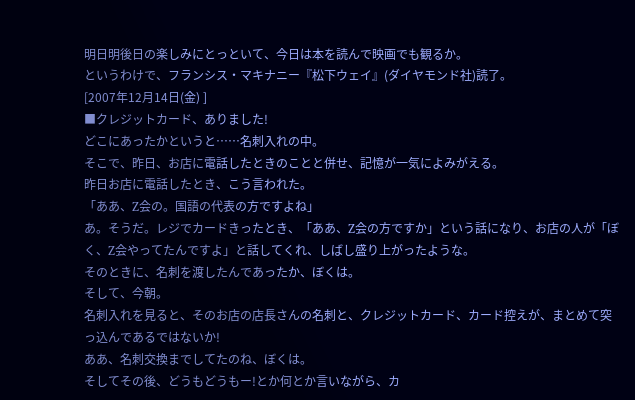明日明後日の楽しみにとっといて、今日は本を読んで映画でも観るか。
というわけで、フランシス・マキナニー『松下ウェイ』(ダイヤモンド社)読了。
[2007年12月14日(金) ]
■クレジットカード、ありました!
どこにあったかというと……名刺入れの中。
そこで、昨日、お店に電話したときのことと併せ、記憶が一気によみがえる。
昨日お店に電話したとき、こう言われた。
「ああ、Z会の。国語の代表の方ですよね」
あ。そうだ。レジでカードきったとき、「ああ、Z会の方ですか」という話になり、お店の人が「ぼく、Z会やってたんですよ」と話してくれ、しばし盛り上がったような。
そのときに、名刺を渡したんであったか、ぼくは。
そして、今朝。
名刺入れを見ると、そのお店の店長さんの名刺と、クレジットカード、カード控えが、まとめて突っ込んであるではないか!
ああ、名刺交換までしてたのね、ぼくは。
そしてその後、どうもどうもー!とか何とか言いながら、カ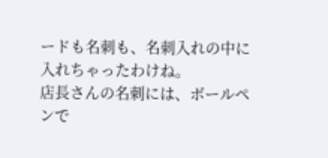ードも名刺も、名刺入れの中に入れちゃったわけね。
店長さんの名刺には、ボールペンで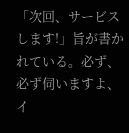「次回、サービスします!」旨が書かれている。必ず、必ず伺いますよ、イ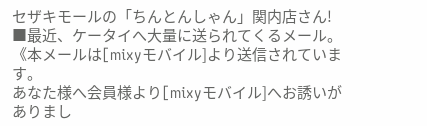セザキモールの「ちんとんしゃん」関内店さん!
■最近、ケータイへ大量に送られてくるメール。
《本メールは[mixyモバイル]より送信されています。
あなた様へ会員様より[mixyモバイル]へお誘いがありまし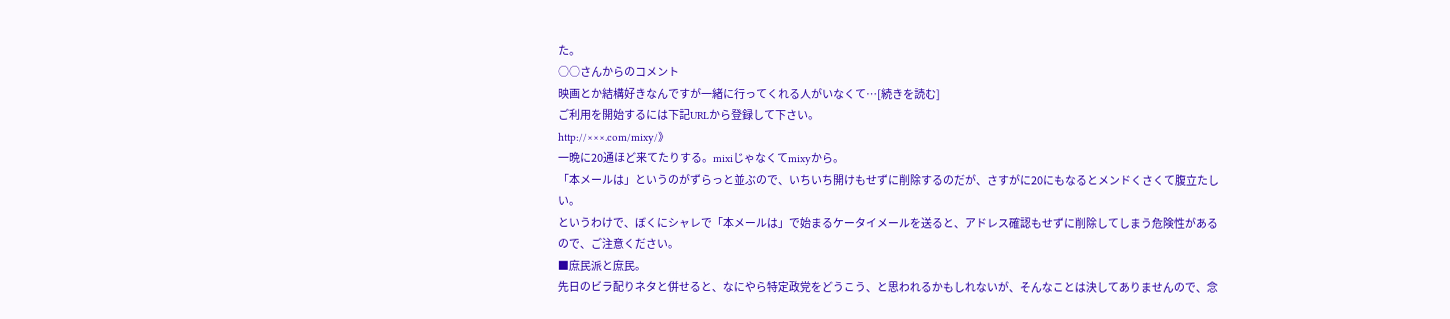た。
○○さんからのコメント
映画とか結構好きなんですが一緒に行ってくれる人がいなくて…[続きを読む]
ご利用を開始するには下記URLから登録して下さい。
http://×××.com/mixy/》
一晩に20通ほど来てたりする。mixiじゃなくてmixyから。
「本メールは」というのがずらっと並ぶので、いちいち開けもせずに削除するのだが、さすがに20にもなるとメンドくさくて腹立たしい。
というわけで、ぼくにシャレで「本メールは」で始まるケータイメールを送ると、アドレス確認もせずに削除してしまう危険性があるので、ご注意ください。
■庶民派と庶民。
先日のビラ配りネタと併せると、なにやら特定政党をどうこう、と思われるかもしれないが、そんなことは決してありませんので、念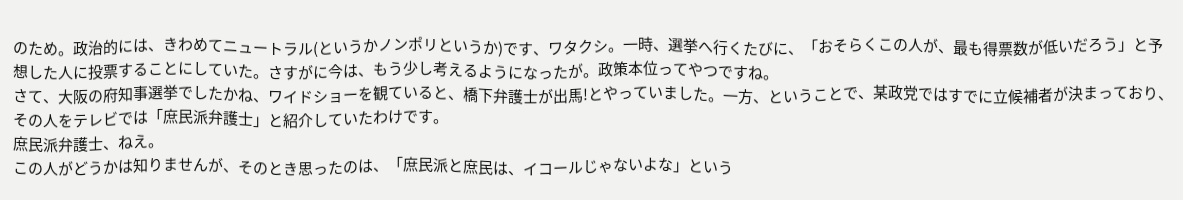のため。政治的には、きわめてニュートラル(というかノンポリというか)です、ワタクシ。一時、選挙へ行くたびに、「おそらくこの人が、最も得票数が低いだろう」と予想した人に投票することにしていた。さすがに今は、もう少し考えるようになったが。政策本位ってやつですね。
さて、大阪の府知事選挙でしたかね、ワイドショーを観ていると、橋下弁護士が出馬!とやっていました。一方、ということで、某政党ではすでに立候補者が決まっており、その人をテレビでは「庶民派弁護士」と紹介していたわけです。
庶民派弁護士、ねえ。
この人がどうかは知りませんが、そのとき思ったのは、「庶民派と庶民は、イコールじゃないよな」という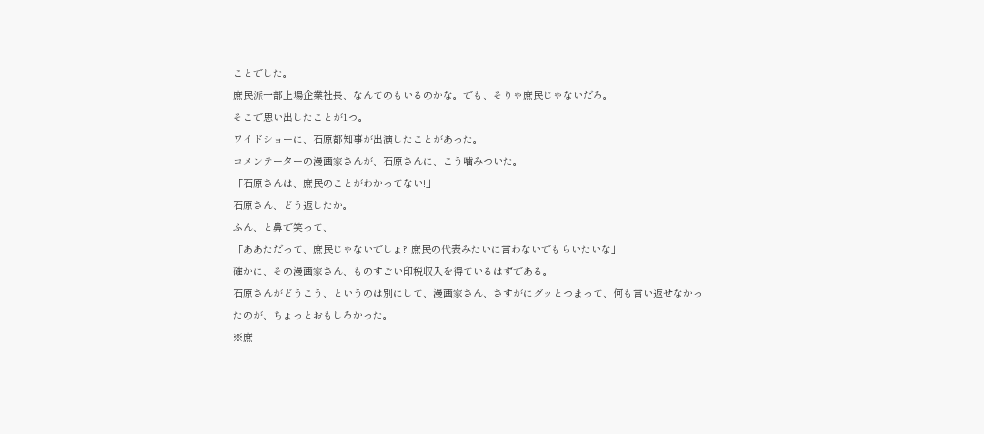ことでした。
庶民派一部上場企業社長、なんてのもいるのかな。でも、そりゃ庶民じゃないだろ。
そこで思い出したことが1つ。
ワイドショーに、石原都知事が出演したことがあった。
コメンテーターの漫画家さんが、石原さんに、こう噛みついた。
「石原さんは、庶民のことがわかってない!」
石原さん、どう返したか。
ふん、と鼻で笑って、
「ああただって、庶民じゃないでしょ? 庶民の代表みたいに言わないでもらいたいな」
確かに、その漫画家さん、ものすごい印税収入を得ているはずである。
石原さんがどうこう、というのは別にして、漫画家さん、さすがにグッとつまって、何も言い返せなかったのが、ちょっとおもしろかった。
※庶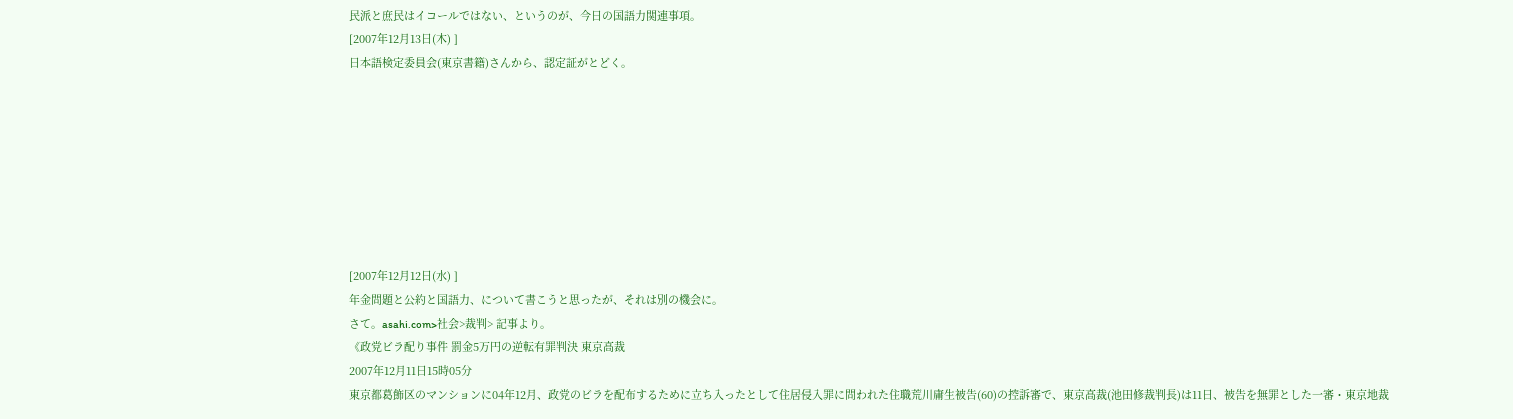民派と庶民はイコールではない、というのが、今日の国語力関連事項。
[2007年12月13日(木) ]
日本語検定委員会(東京書籍)さんから、認定証がとどく。








[2007年12月12日(水) ]
年金問題と公約と国語力、について書こうと思ったが、それは別の機会に。
さて。asahi.com>社会>裁判> 記事より。
《政党ビラ配り事件 罰金5万円の逆転有罪判決 東京高裁
2007年12月11日15時05分
東京都葛飾区のマンションに04年12月、政党のビラを配布するために立ち入ったとして住居侵入罪に問われた住職荒川庸生被告(60)の控訴審で、東京高裁(池田修裁判長)は11日、被告を無罪とした一審・東京地裁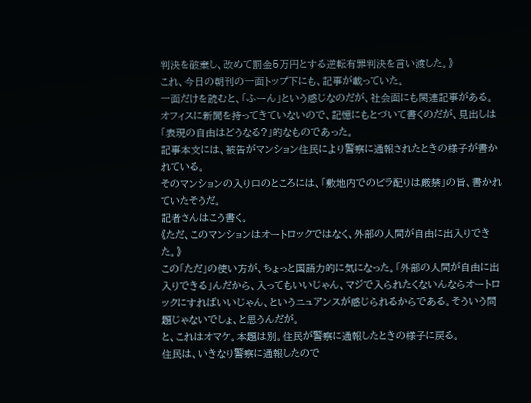判決を破棄し、改めて罰金5万円とする逆転有罪判決を言い渡した。》
これ、今日の朝刊の一面トップ下にも、記事が載っていた。
一面だけを読むと、「ふーん」という感じなのだが、社会面にも関連記事がある。
オフィスに新聞を持ってきていないので、記憶にもとづいて書くのだが、見出しは「表現の自由はどうなる?」的なものであった。
記事本文には、被告がマンション住民により警察に通報されたときの様子が書かれている。
そのマンションの入り口のところには、「敷地内でのビラ配りは厳禁」の旨、書かれていたそうだ。
記者さんはこう書く。
《ただ、このマンションはオートロックではなく、外部の人間が自由に出入りできた。》
この「ただ」の使い方が、ちょっと国語力的に気になった。「外部の人間が自由に出入りできる」んだから、入ってもいいじゃん、マジで入られたくないんならオートロックにすればいいじゃん、というニュアンスが感じられるからである。そういう問題じゃないでしょ、と思うんだが。
と、これはオマケ。本題は別。住民が警察に通報したときの様子に戻る。
住民は、いきなり警察に通報したので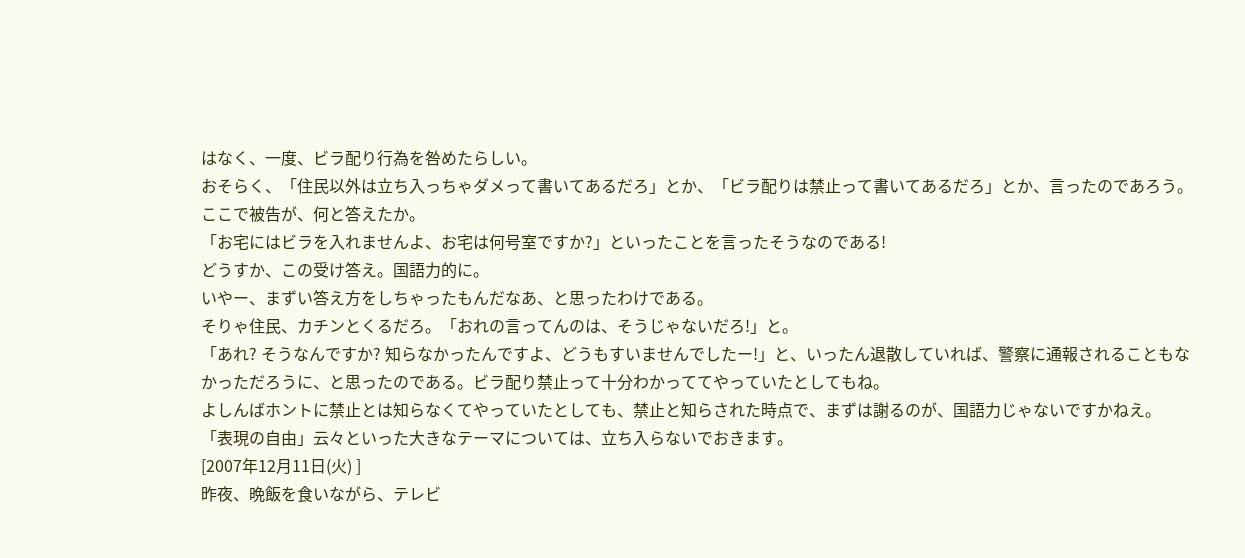はなく、一度、ビラ配り行為を咎めたらしい。
おそらく、「住民以外は立ち入っちゃダメって書いてあるだろ」とか、「ビラ配りは禁止って書いてあるだろ」とか、言ったのであろう。
ここで被告が、何と答えたか。
「お宅にはビラを入れませんよ、お宅は何号室ですか?」といったことを言ったそうなのである!
どうすか、この受け答え。国語力的に。
いやー、まずい答え方をしちゃったもんだなあ、と思ったわけである。
そりゃ住民、カチンとくるだろ。「おれの言ってんのは、そうじゃないだろ!」と。
「あれ? そうなんですか? 知らなかったんですよ、どうもすいませんでしたー!」と、いったん退散していれば、警察に通報されることもなかっただろうに、と思ったのである。ビラ配り禁止って十分わかっててやっていたとしてもね。
よしんばホントに禁止とは知らなくてやっていたとしても、禁止と知らされた時点で、まずは謝るのが、国語力じゃないですかねえ。
「表現の自由」云々といった大きなテーマについては、立ち入らないでおきます。
[2007年12月11日(火) ]
昨夜、晩飯を食いながら、テレビ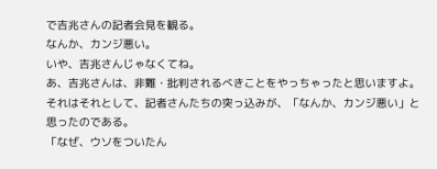で吉兆さんの記者会見を観る。
なんか、カンジ悪い。
いや、吉兆さんじゃなくてね。
あ、吉兆さんは、非難・批判されるべきことをやっちゃったと思いますよ。それはそれとして、記者さんたちの突っ込みが、「なんか、カンジ悪い」と思ったのである。
「なぜ、ウソをついたん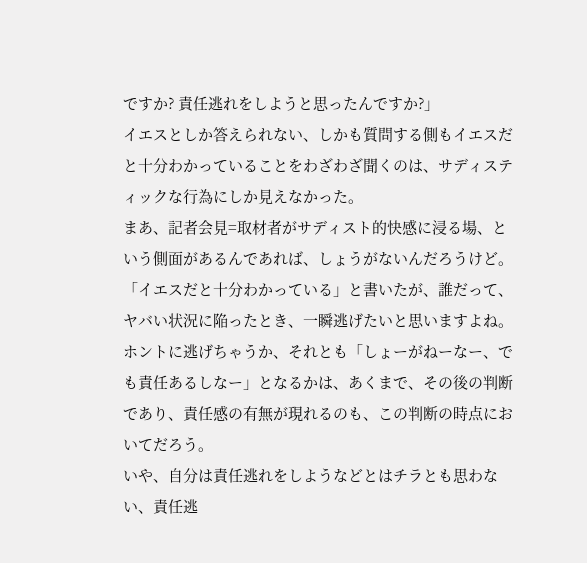ですか? 責任逃れをしようと思ったんですか?」
イエスとしか答えられない、しかも質問する側もイエスだと十分わかっていることをわざわざ聞くのは、サディスティックな行為にしか見えなかった。
まあ、記者会見=取材者がサディスト的快感に浸る場、という側面があるんであれば、しょうがないんだろうけど。
「イエスだと十分わかっている」と書いたが、誰だって、ヤバい状況に陥ったとき、一瞬逃げたいと思いますよね。
ホントに逃げちゃうか、それとも「しょーがねーなー、でも責任あるしなー」となるかは、あくまで、その後の判断であり、責任感の有無が現れるのも、この判断の時点においてだろう。
いや、自分は責任逃れをしようなどとはチラとも思わない、責任逃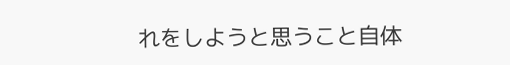れをしようと思うこと自体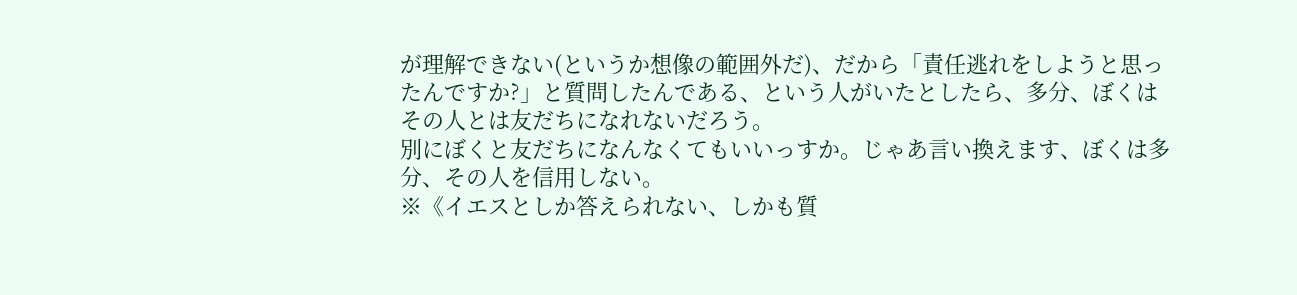が理解できない(というか想像の範囲外だ)、だから「責任逃れをしようと思ったんですか?」と質問したんである、という人がいたとしたら、多分、ぼくはその人とは友だちになれないだろう。
別にぼくと友だちになんなくてもいいっすか。じゃあ言い換えます、ぼくは多分、その人を信用しない。
※《イエスとしか答えられない、しかも質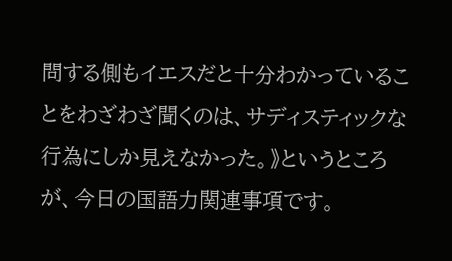問する側もイエスだと十分わかっていることをわざわざ聞くのは、サディスティックな行為にしか見えなかった。》というところが、今日の国語力関連事項です。